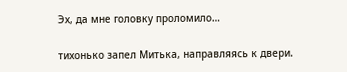Эх, да мне головку проломило…

тихонько запел Митька, направляясь к двери.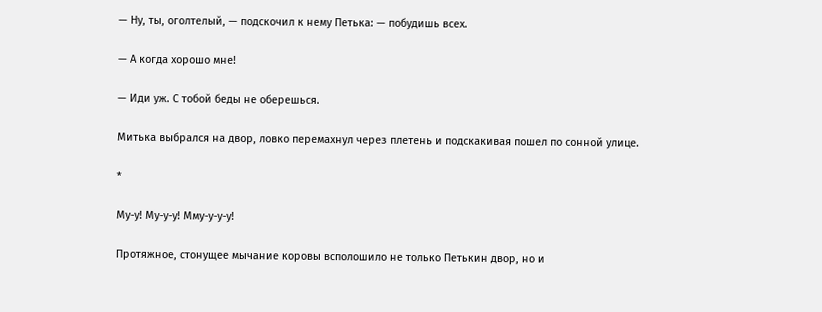— Ну, ты, оголтелый, — подскочил к нему Петька: — побудишь всех.

— А когда хорошо мне!

— Иди уж. С тобой беды не оберешься.

Митька выбрался на двор, ловко перемахнул через плетень и подскакивая пошел по сонной улице.

*

Му-у! Му-у-у! Мму-у-у-у!

Протяжное, стонущее мычание коровы всполошило не только Петькин двор, но и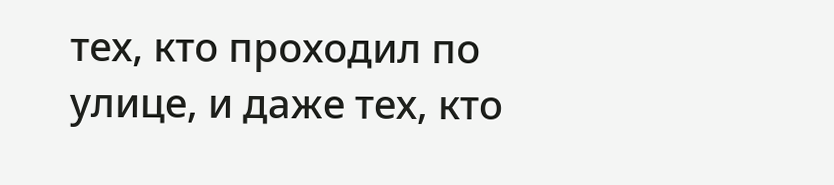тех, кто проходил по улице, и даже тех, кто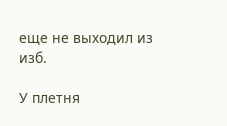еще не выходил из изб.

У плетня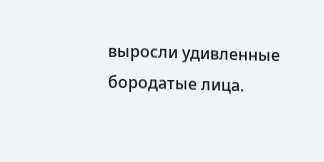выросли удивленные бородатые лица.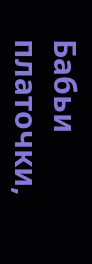Бабьи платочки,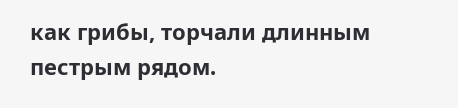как грибы, торчали длинным пестрым рядом.